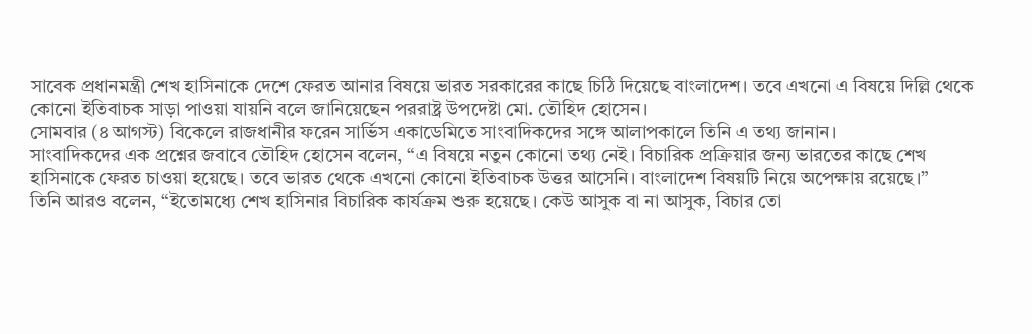সাবেক প্রধানমন্ত্রী শেখ হাসিনাকে দেশে ফেরত আনার বিষয়ে ভারত সরকারের কাছে চিঠি দিয়েছে বাংলাদেশ। তবে এখনো এ বিষয়ে দিল্লি থেকে কোনো ইতিবাচক সাড়া পাওয়া যায়নি বলে জানিয়েছেন পররাষ্ট্র উপদেষ্টা মো. তৌহিদ হোসেন।
সোমবার (৪ আগস্ট) বিকেলে রাজধানীর ফরেন সার্ভিস একাডেমিতে সাংবাদিকদের সঙ্গে আলাপকালে তিনি এ তথ্য জানান।
সাংবাদিকদের এক প্রশ্নের জবাবে তৌহিদ হোসেন বলেন, “এ বিষয়ে নতুন কোনো তথ্য নেই। বিচারিক প্রক্রিয়ার জন্য ভারতের কাছে শেখ হাসিনাকে ফেরত চাওয়া হয়েছে। তবে ভারত থেকে এখনো কোনো ইতিবাচক উত্তর আসেনি। বাংলাদেশ বিষয়টি নিয়ে অপেক্ষায় রয়েছে।”
তিনি আরও বলেন, “ইতোমধ্যে শেখ হাসিনার বিচারিক কার্যক্রম শুরু হয়েছে। কেউ আসুক বা না আসুক, বিচার তো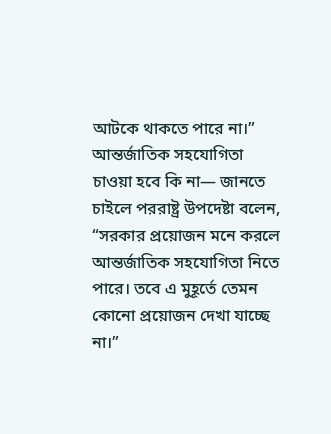আটকে থাকতে পারে না।”
আন্তর্জাতিক সহযোগিতা চাওয়া হবে কি না— জানতে চাইলে পররাষ্ট্র উপদেষ্টা বলেন, “সরকার প্রয়োজন মনে করলে আন্তর্জাতিক সহযোগিতা নিতে পারে। তবে এ মুহূর্তে তেমন কোনো প্রয়োজন দেখা যাচ্ছে না।”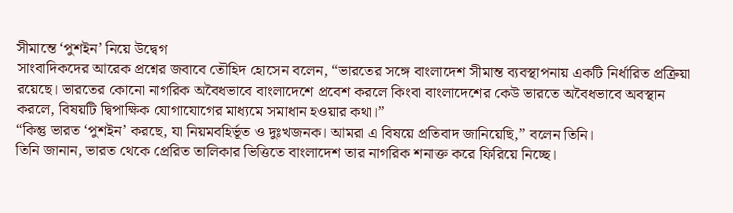সীমান্তে ‘পুশইন’ নিয়ে উদ্বেগ
সাংবাদিকদের আরেক প্রশ্নের জবাবে তৌহিদ হোসেন বলেন, “ভারতের সঙ্গে বাংলাদেশ সীমান্ত ব্যবস্থাপনায় একটি নির্ধারিত প্রক্রিয়া রয়েছে। ভারতের কোনো নাগরিক অবৈধভাবে বাংলাদেশে প্রবেশ করলে কিংবা বাংলাদেশের কেউ ভারতে অবৈধভাবে অবস্থান করলে, বিষয়টি দ্বিপাক্ষিক যোগাযোগের মাধ্যমে সমাধান হওয়ার কথা।”
“কিন্তু ভারত ‘পুশইন’ করছে, যা নিয়মবহির্ভূত ও দুঃখজনক। আমরা এ বিষয়ে প্রতিবাদ জানিয়েছি,” বলেন তিনি।
তিনি জানান, ভারত থেকে প্রেরিত তালিকার ভিত্তিতে বাংলাদেশ তার নাগরিক শনাক্ত করে ফিরিয়ে নিচ্ছে।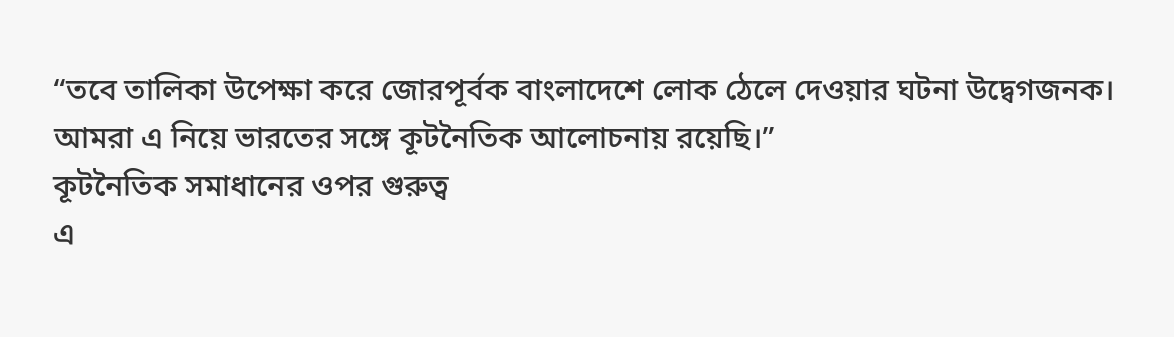“তবে তালিকা উপেক্ষা করে জোরপূর্বক বাংলাদেশে লোক ঠেলে দেওয়ার ঘটনা উদ্বেগজনক। আমরা এ নিয়ে ভারতের সঙ্গে কূটনৈতিক আলোচনায় রয়েছি।”
কূটনৈতিক সমাধানের ওপর গুরুত্ব
এ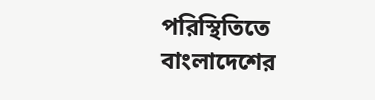পরিস্থিতিতে বাংলাদেশের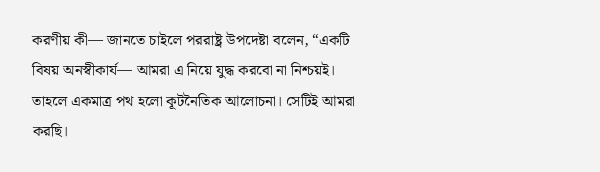করণীয় কী— জানতে চাইলে পররাষ্ট্র উপদেষ্টা বলেন, “একটি বিষয় অনস্বীকার্য— আমরা এ নিয়ে যুদ্ধ করবো না নিশ্চয়ই। তাহলে একমাত্র পথ হলো কূটনৈতিক আলোচনা। সেটিই আমরা করছি।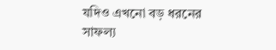যদিও এখনো বড় ধরনের সাফল্য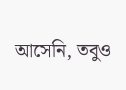আসেনি, তবুও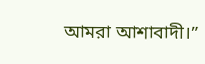আমরা আশাবাদী।”